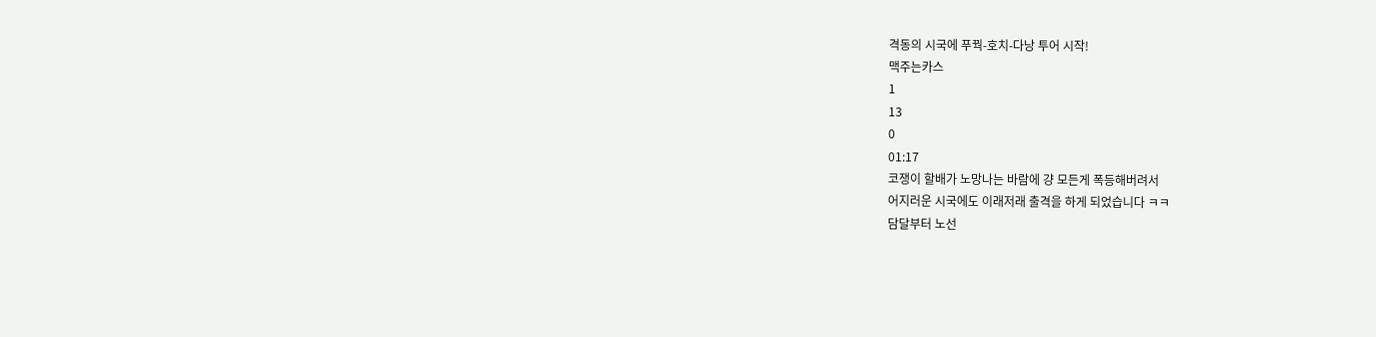격동의 시국에 푸꿕-호치-다낭 투어 시작!
맥주는카스
1
13
0
01:17
코쟁이 할배가 노망나는 바람에 걍 모든게 폭등해버려서
어지러운 시국에도 이래저래 출격을 하게 되었습니다 ㅋㅋ
담달부터 노선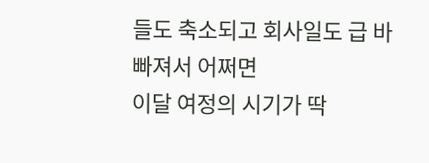들도 축소되고 회사일도 급 바빠져서 어쩌면
이달 여정의 시기가 딱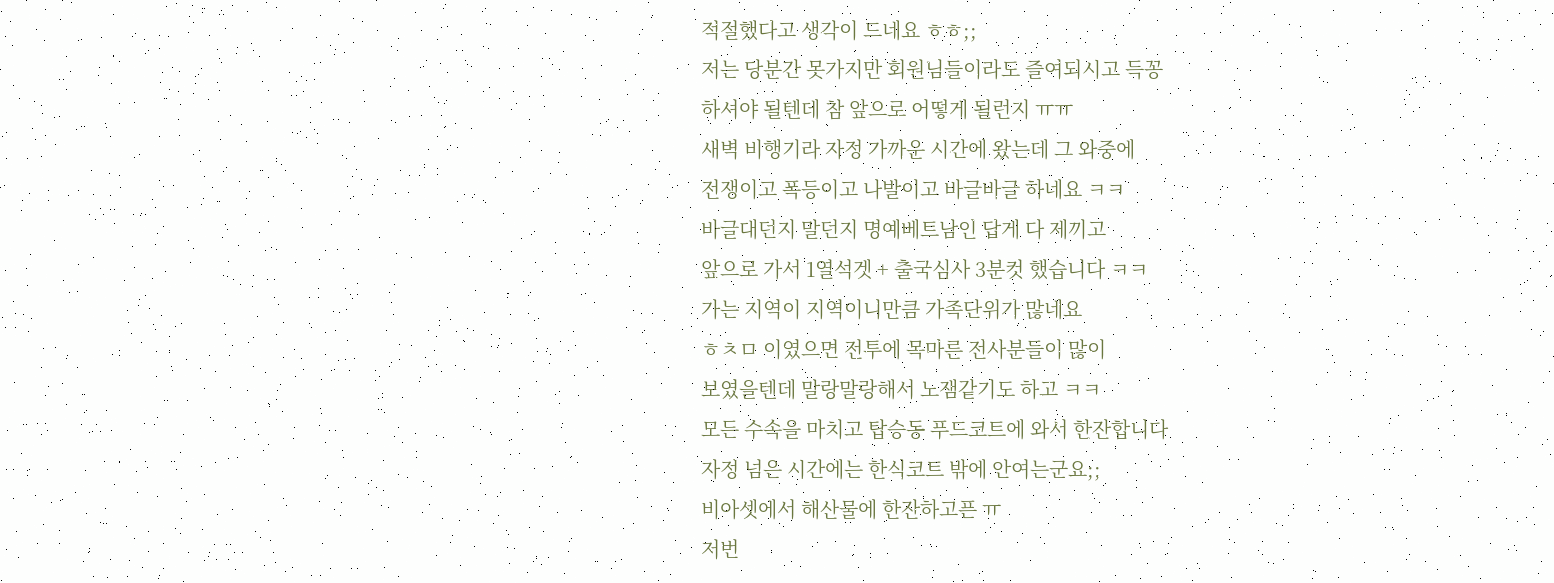적절했다고 생각이 드네요 ㅎㅎ;;
저는 당분간 못가지만 회원님들이라도 즐여되시고 득꽁
하셔야 될텐데 참 앞으로 어떻게 될런지 ㅠㅠ
새벽 비행기라 자정 가까운 시간에 왔는데 그 와중에
전쟁이고 폭등이고 나발이고 바글바글 하네요 ㅋㅋ
바글대던지 말던지 명예베트남인 답게 다 제끼고
앞으로 가서 1열석겟 + 출국심사 3분컷 했습니다 ㅋㅋ
가는 지역이 지역이니만큼 가족단위가 많네요
ㅎㅊㅁ 이였으면 전투에 목마른 전사분들이 많이
보였을텐데 말랑말랑해서 노잼같기도 하고 ㅋㅋ
모든 수속을 마치고 탑승동 푸드코트에 와서 한잔합니다
자정 넘은 시간에는 한식코트 밖에 안여는군요;;
비아셋에서 해산물에 한잔하고픈 ㅠ
저번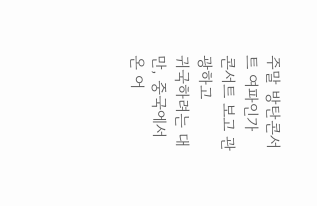주말 방탄콘서트 여파인가 콘서트 보고 관광하고
귀국하려는 대만, 중국에서 온 어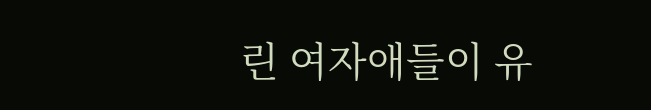린 여자애들이 유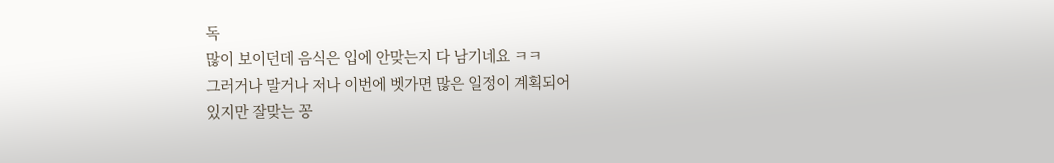독
많이 보이던데 음식은 입에 안맞는지 다 남기네요 ㅋㅋ
그러거나 말거나 저나 이번에 벳가면 많은 일정이 계획되어
있지만 잘맞는 꽁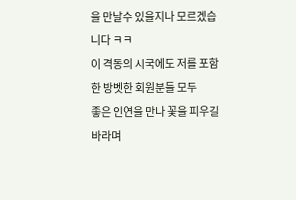을 만날수 있을지나 모르겠습니다 ㅋㅋ
이 격동의 시국에도 저를 포함한 방벳한 회원분들 모두
좋은 인연을 만나 꽃을 피우길 바라며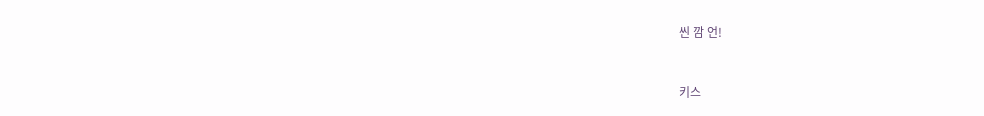씬 깜 언!


키스